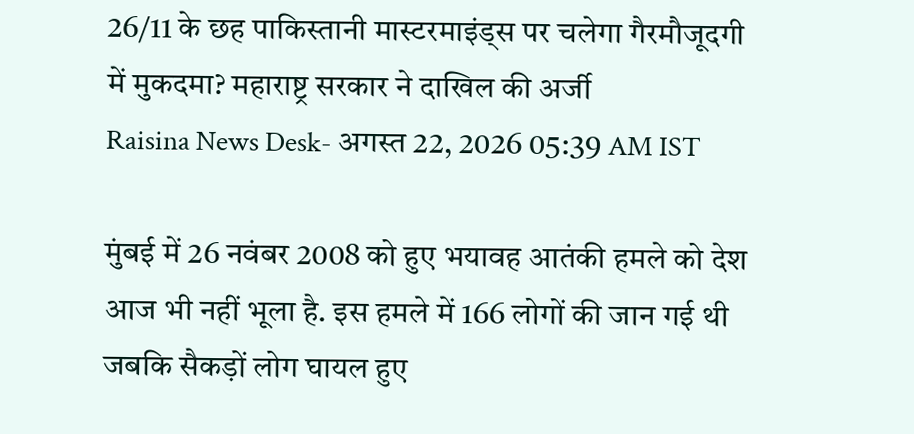26/11 के छह पाकिस्तानी मास्टरमाइंड्स पर चलेगा गैरमौजूदगी में मुकदमा? महाराष्ट्र सरकार ने दाखिल की अर्जी
Raisina News Desk- अगस्त 22, 2026 05:39 AM IST

मुंबई में 26 नवंबर 2008 को हुए भयावह आतंकी हमले को देश आज भी नहीं भूला है. इस हमले में 166 लोगों की जान गई थी जबकि सैकड़ों लोग घायल हुए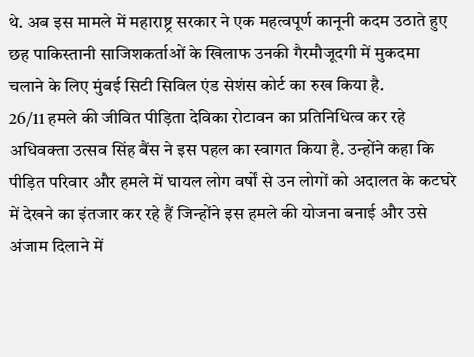थे. अब इस मामले में महाराष्ट्र सरकार ने एक महत्वपूर्ण कानूनी कदम उठाते हुए छह पाकिस्तानी साजिशकर्ताओं के खिलाफ उनकी गैरमौजूदगी में मुकदमा चलाने के लिए मुंबई सिटी सिविल एंड सेशंस कोर्ट का रुख किया है.
26/11 हमले की जीवित पीड़िता देविका रोटावन का प्रतिनिधित्व कर रहे अधिवक्ता उत्सव सिंह बैंस ने इस पहल का स्वागत किया है. उन्होंने कहा कि पीड़ित परिवार और हमले में घायल लोग वर्षों से उन लोगों को अदालत के कटघरे में देखने का इंतजार कर रहे हैं जिन्होंने इस हमले की योजना बनाई और उसे अंजाम दिलाने में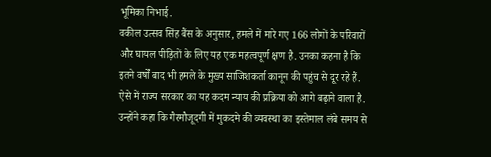भूमिका निभाई.
वकील उत्सव सिंह बैंस के अनुसार, हमले में मारे गए 166 लोगों के परिवारों और घायल पीड़ितों के लिए यह एक महत्वपूर्ण क्षण है. उनका कहना है कि इतने वर्षों बाद भी हमले के मुख्य साजिशकर्ता कानून की पहुंच से दूर रहे हैं. ऐसे में राज्य सरकार का यह कदम न्याय की प्रक्रिया को आगे बढ़ाने वाला है. उन्होंने कहा कि गैरमौजूदगी में मुकदमे की व्यवस्था का इस्तेमाल लंबे समय से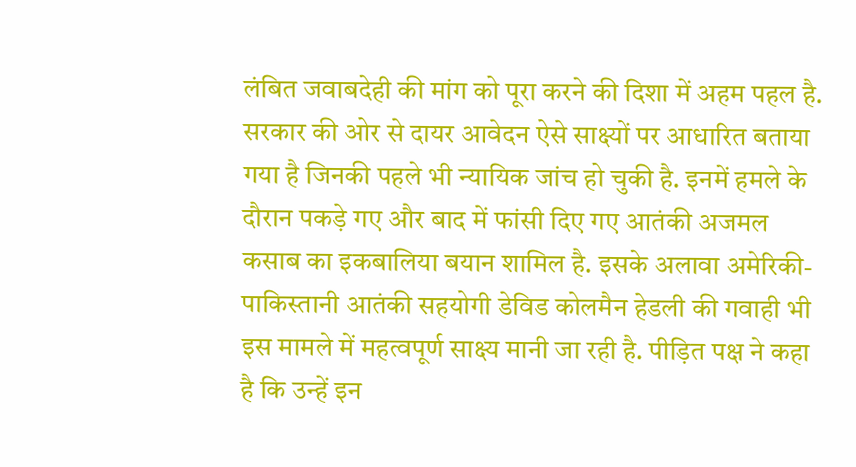लंबित जवाबदेही की मांग को पूरा करने की दिशा में अहम पहल है.
सरकार की ओर से दायर आवेदन ऐसे साक्ष्यों पर आधारित बताया गया है जिनकी पहले भी न्यायिक जांच हो चुकी है. इनमें हमले के दौरान पकड़े गए और बाद में फांसी दिए गए आतंकी अजमल कसाब का इकबालिया बयान शामिल है. इसके अलावा अमेरिकी-पाकिस्तानी आतंकी सहयोगी डेविड कोलमैन हेडली की गवाही भी इस मामले में महत्वपूर्ण साक्ष्य मानी जा रही है. पीड़ित पक्ष ने कहा है कि उन्हें इन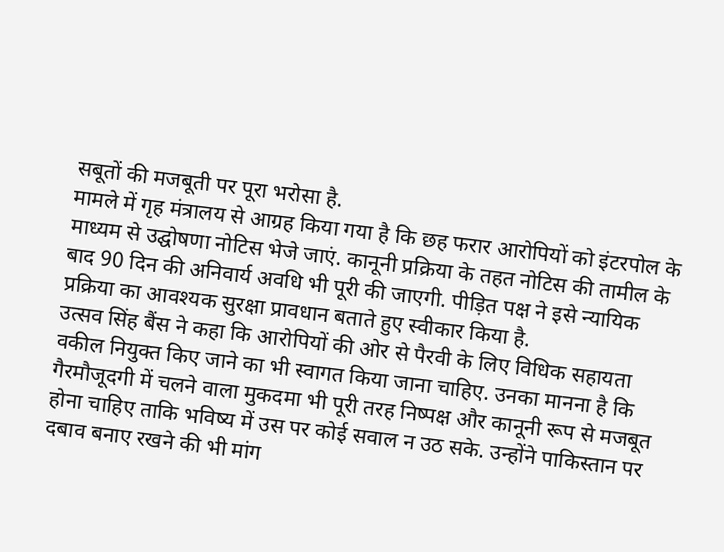सबूतों की मजबूती पर पूरा भरोसा है.
मामले में गृह मंत्रालय से आग्रह किया गया है कि छह फरार आरोपियों को इंटरपोल के माध्यम से उद्घोषणा नोटिस भेजे जाएं. कानूनी प्रक्रिया के तहत नोटिस की तामील के बाद 90 दिन की अनिवार्य अवधि भी पूरी की जाएगी. पीड़ित पक्ष ने इसे न्यायिक प्रक्रिया का आवश्यक सुरक्षा प्रावधान बताते हुए स्वीकार किया है.
उत्सव सिंह बैंस ने कहा कि आरोपियों की ओर से पैरवी के लिए विधिक सहायता वकील नियुक्त किए जाने का भी स्वागत किया जाना चाहिए. उनका मानना है कि गैरमौजूदगी में चलने वाला मुकदमा भी पूरी तरह निष्पक्ष और कानूनी रूप से मजबूत होना चाहिए ताकि भविष्य में उस पर कोई सवाल न उठ सके. उन्होंने पाकिस्तान पर दबाव बनाए रखने की भी मांग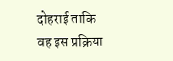दोहराई ताकि वह इस प्रक्रिया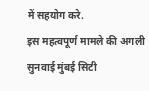में सहयोग करे.
इस महत्वपूर्ण मामले की अगली सुनवाई मुंबई सिटी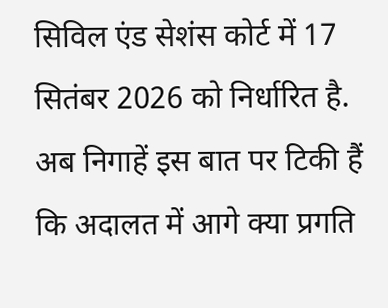सिविल एंड सेशंस कोर्ट में 17 सितंबर 2026 को निर्धारित है. अब निगाहें इस बात पर टिकी हैं कि अदालत में आगे क्या प्रगति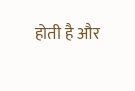होती है और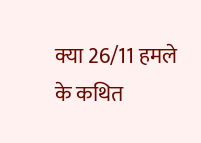क्या 26/11 हमले के कथित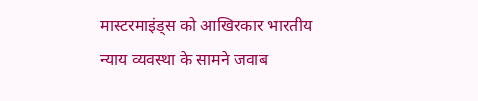मास्टरमाइंड्स को आखिरकार भारतीय न्याय व्यवस्था के सामने जवाब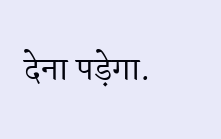देना पड़ेगा.